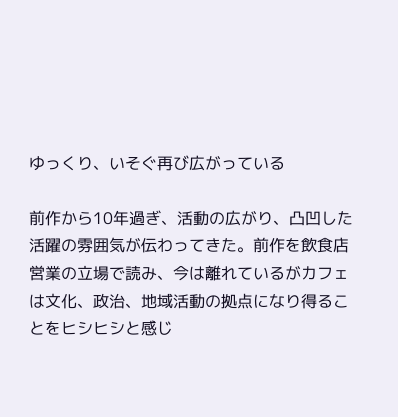ゆっくり、いそぐ再び広がっている

前作から10年過ぎ、活動の広がり、凸凹した活躍の雰囲気が伝わってきた。前作を飲食店営業の立場で読み、今は離れているがカフェは文化、政治、地域活動の拠点になり得ることをヒシヒシと感じ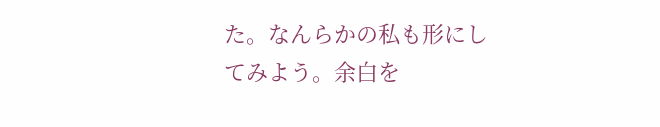た。なんらかの私も形にしてみよう。余白を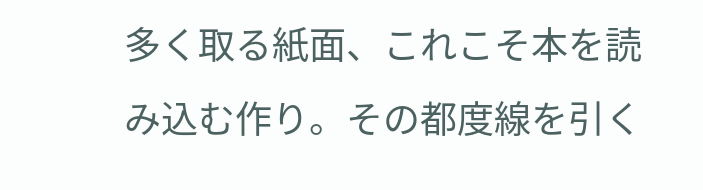多く取る紙面、これこそ本を読み込む作り。その都度線を引く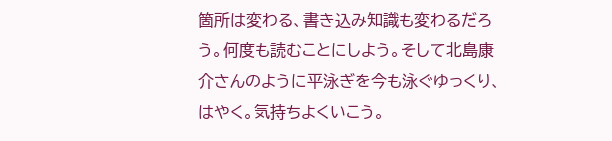箇所は変わる、書き込み知識も変わるだろう。何度も読むことにしよう。そして北島康介さんのように平泳ぎを今も泳ぐゆっくり、はやく。気持ちよくいこう。